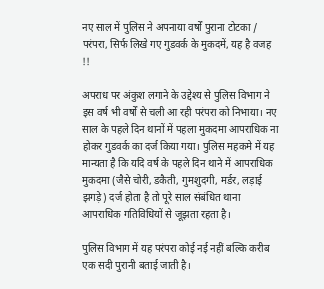नए साल में पुलिस ने अपनाया वर्षों पुराना टोटका / परंपरा, सिर्फ लिखे गए गुडवर्क के मुकदमें, यह है वजह !!

अपराध पर अंकुश लगाने के उद्देश्य से पुलिस विभाग ने इस वर्ष भी वर्षों से चली आ रही परंपरा को निभाया। नए साल के पहले दिन थानों में पहला मुकदमा आपराधिक ना होकर गुडवर्क का दर्ज किया गया। पुलिस महकमे में यह मान्यता है कि यदि वर्ष के पहले दिन थाने में आपराधिक मुकदमा (जैसे चोरी, डकैती, गुमशुदगी, मर्डर, लड़ाई झगड़े) दर्ज होता है तो पूरे साल संबंधित थाना आपराधिक गतिविधियों से जूझता रहता है।

पुलिस विभाग में यह परंपरा कोई नई नहीं बल्कि करीब एक सदी पुरानी बताई जाती है।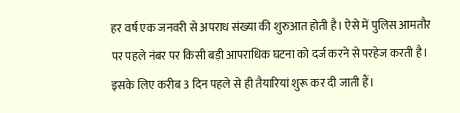हर वर्ष एक जनवरी से अपराध संख्या की शुरुआत होती है। ऐसे में पुलिस आमतौर पर पहले नंबर पर किसी बड़ी आपराधिक घटना को दर्ज करने से परहेज करती है। इसके लिए करीब 3 दिन पहले से ही तैयारियां शुरू कर दी जाती हैं।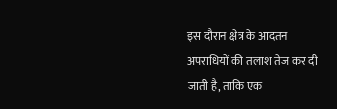इस दौरान क्षेत्र के आदतन अपराधियों की तलाश तेज कर दी जाती है, ताकि एक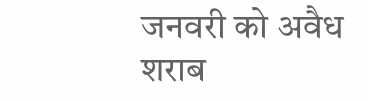जनवरी को अवैध शराब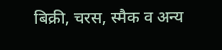बिक्री, चरस, स्मैक व अन्य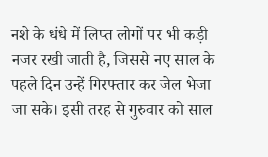नशे के धंधे में लिप्त लोगों पर भी कड़ी नजर रखी जाती है, जिससे नए साल के पहले दिन उन्हें गिरफ्तार कर जेल भेजा जा सके। इसी तरह से गुरुवार को साल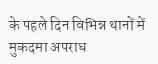के पहले दिन विभिन्न थानों में मुकदमा अपराध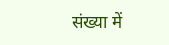संख्या में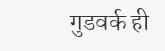गुडवर्क ही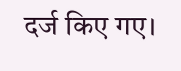दर्ज किए गए।